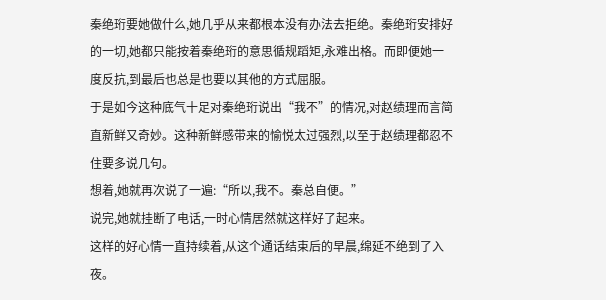秦绝珩要她做什么,她几乎从来都根本没有办法去拒绝。秦绝珩安排好的一切,她都只能按着秦绝珩的意思循规蹈矩,永难出格。而即便她一度反抗,到最后也总是也要以其他的方式屈服。
于是如今这种底气十足对秦绝珩说出“我不”的情况,对赵绩理而言简直新鲜又奇妙。这种新鲜感带来的愉悦太过强烈,以至于赵绩理都忍不住要多说几句。
想着,她就再次说了一遍:“所以,我不。秦总自便。”
说完,她就挂断了电话,一时心情居然就这样好了起来。
这样的好心情一直持续着,从这个通话结束后的早晨,绵延不绝到了入夜。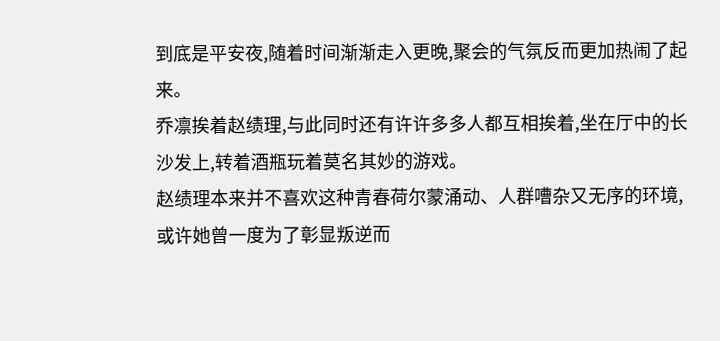到底是平安夜,随着时间渐渐走入更晚,聚会的气氛反而更加热闹了起来。
乔凛挨着赵绩理,与此同时还有许许多多人都互相挨着,坐在厅中的长沙发上,转着酒瓶玩着莫名其妙的游戏。
赵绩理本来并不喜欢这种青春荷尔蒙涌动、人群嘈杂又无序的环境,或许她曾一度为了彰显叛逆而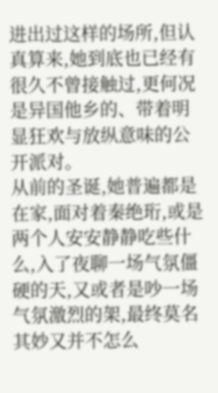进出过这样的场所,但认真算来,她到底也已经有很久不曾接触过,更何况是异国他乡的、带着明显狂欢与放纵意味的公开派对。
从前的圣诞,她普遍都是在家,面对着秦绝珩,或是两个人安安静静吃些什么,入了夜聊一场气氛僵硬的天,又或者是吵一场气氛激烈的架,最终莫名其妙又并不怎么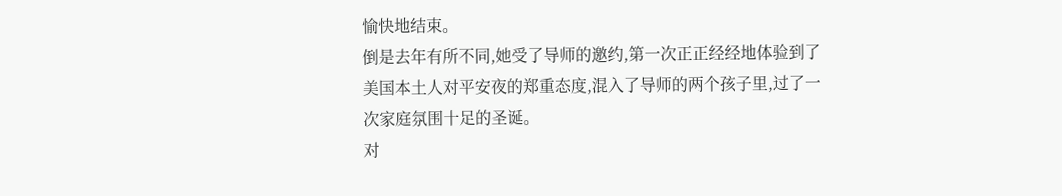愉快地结束。
倒是去年有所不同,她受了导师的邀约,第一次正正经经地体验到了美国本土人对平安夜的郑重态度,混入了导师的两个孩子里,过了一次家庭氛围十足的圣诞。
对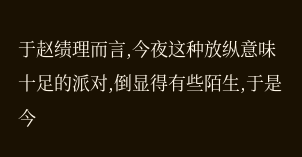于赵绩理而言,今夜这种放纵意味十足的派对,倒显得有些陌生,于是今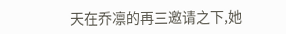天在乔凛的再三邀请之下,她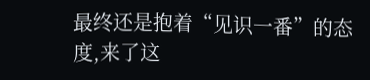最终还是抱着“见识一番”的态度,来了这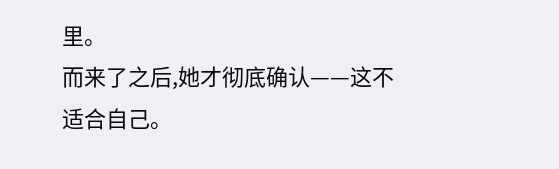里。
而来了之后,她才彻底确认——这不适合自己。